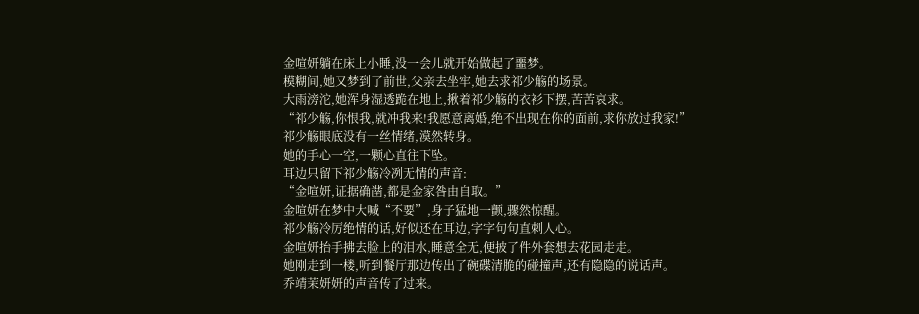金喧妍躺在床上小睡,没一会儿就开始做起了噩梦。
模糊间,她又梦到了前世,父亲去坐牢,她去求祁少觞的场景。
大雨滂沱,她浑身湿透跪在地上,揪着祁少觞的衣衫下摆,苦苦哀求。
“祁少觞,你恨我,就冲我来!我愿意离婚,绝不出现在你的面前,求你放过我家!”
祁少觞眼底没有一丝情绪,漠然转身。
她的手心一空,一颗心直往下坠。
耳边只留下祁少觞冷冽无情的声音:
“金喧妍,证据确凿,都是金家咎由自取。”
金喧妍在梦中大喊“不要”,身子猛地一颤,骤然惊醒。
祁少觞冷厉绝情的话,好似还在耳边,字字句句直刺人心。
金喧妍抬手拂去脸上的泪水,睡意全无,便披了件外套想去花园走走。
她刚走到一楼,听到餐厅那边传出了碗碟清脆的碰撞声,还有隐隐的说话声。
乔靖茉妍妍的声音传了过来。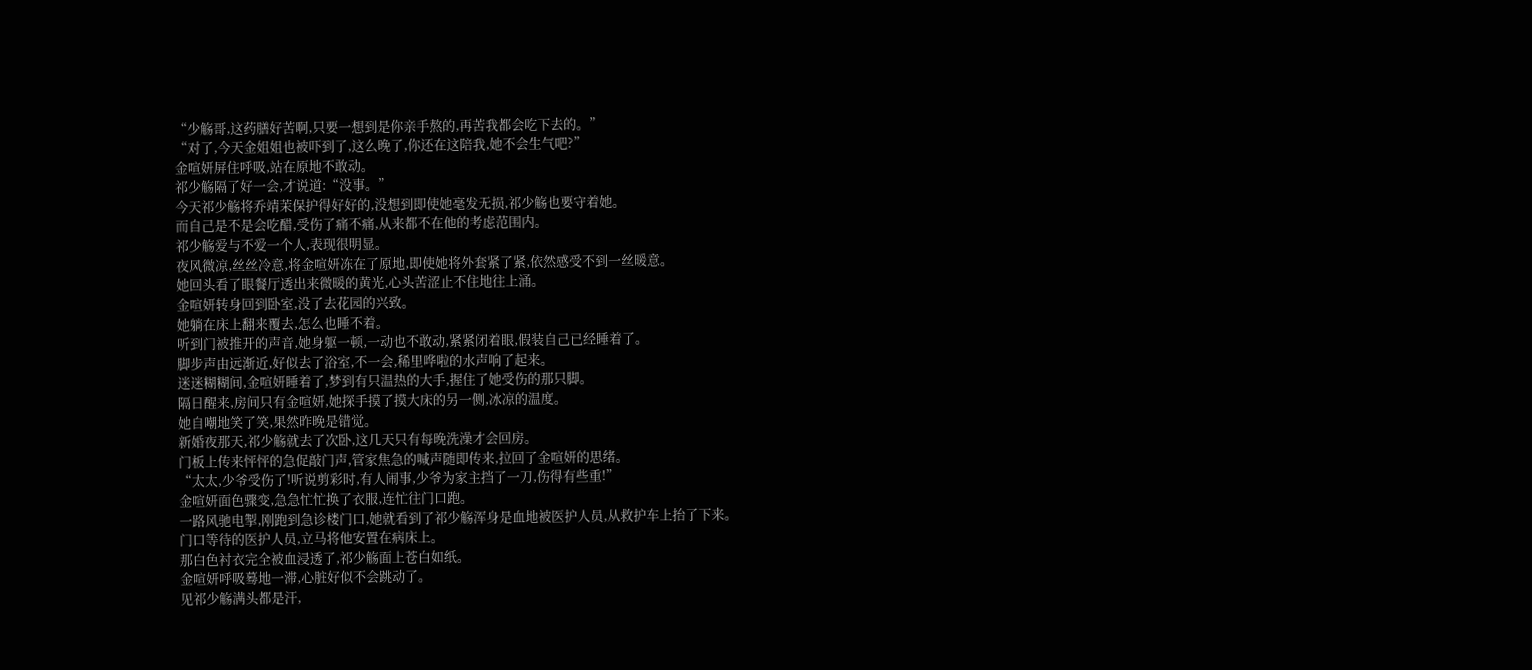“少觞哥,这药膳好苦啊,只要一想到是你亲手熬的,再苦我都会吃下去的。”
“对了,今天金姐姐也被吓到了,这么晚了,你还在这陪我,她不会生气吧?”
金喧妍屏住呼吸,站在原地不敢动。
祁少觞隔了好一会,才说道:“没事。”
今天祁少觞将乔靖茉保护得好好的,没想到即使她毫发无损,祁少觞也要守着她。
而自己是不是会吃醋,受伤了痛不痛,从来都不在他的考虑范围内。
祁少觞爱与不爱一个人,表现很明显。
夜风微凉,丝丝冷意,将金喧妍冻在了原地,即使她将外套紧了紧,依然感受不到一丝暖意。
她回头看了眼餐厅透出来微暖的黄光,心头苦涩止不住地往上涌。
金喧妍转身回到卧室,没了去花园的兴致。
她躺在床上翻来覆去,怎么也睡不着。
听到门被推开的声音,她身躯一顿,一动也不敢动,紧紧闭着眼,假装自己已经睡着了。
脚步声由远渐近,好似去了浴室,不一会,稀里哗啦的水声响了起来。
迷迷糊糊间,金喧妍睡着了,梦到有只温热的大手,握住了她受伤的那只脚。
隔日醒来,房间只有金喧妍,她探手摸了摸大床的另一侧,冰凉的温度。
她自嘲地笑了笑,果然昨晚是错觉。
新婚夜那天,祁少觞就去了次卧,这几天只有每晚洗澡才会回房。
门板上传来怦怦的急促敲门声,管家焦急的喊声随即传来,拉回了金喧妍的思绪。
“太太,少爷受伤了!听说剪彩时,有人闹事,少爷为家主挡了一刀,伤得有些重!”
金喧妍面色骤变,急急忙忙换了衣服,连忙往门口跑。
一路风驰电掣,刚跑到急诊楼门口,她就看到了祁少觞浑身是血地被医护人员,从救护车上抬了下来。
门口等待的医护人员,立马将他安置在病床上。
那白色衬衣完全被血浸透了,祁少觞面上苍白如纸。
金喧妍呼吸蓦地一滞,心脏好似不会跳动了。
见祁少觞满头都是汗,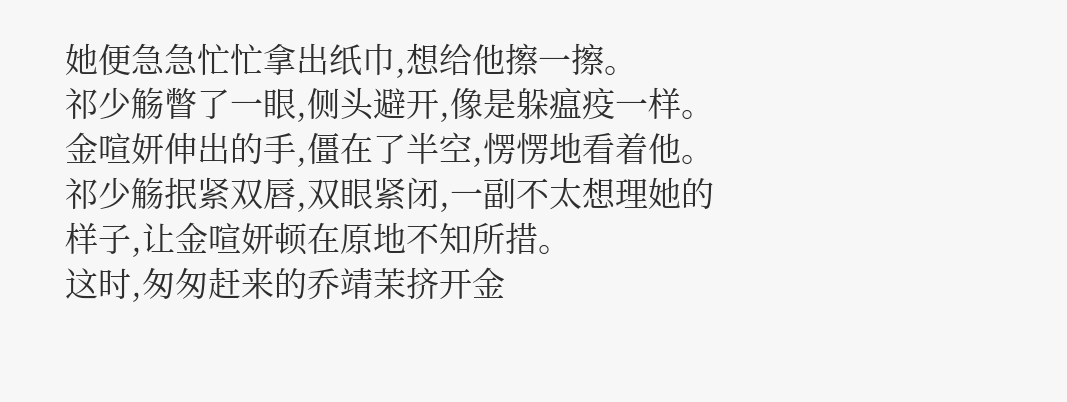她便急急忙忙拿出纸巾,想给他擦一擦。
祁少觞瞥了一眼,侧头避开,像是躲瘟疫一样。
金喧妍伸出的手,僵在了半空,愣愣地看着他。
祁少觞抿紧双唇,双眼紧闭,一副不太想理她的样子,让金喧妍顿在原地不知所措。
这时,匆匆赶来的乔靖茉挤开金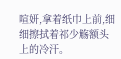喧妍,拿着纸巾上前,细细擦拭着祁少觞额头上的冷汗。